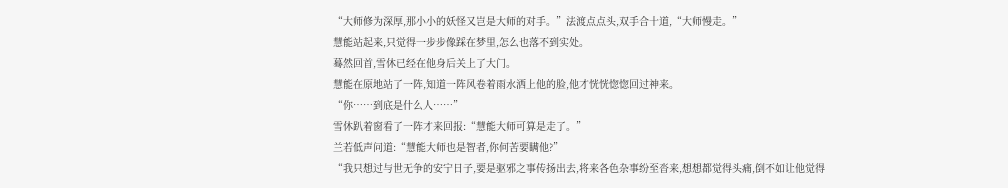“大师修为深厚,那小小的妖怪又岂是大师的对手。”法渡点点头,双手合十道,“大师慢走。”
慧能站起来,只觉得一步步像踩在梦里,怎么也落不到实处。
蓦然回首,雪休已经在他身后关上了大门。
慧能在原地站了一阵,知道一阵风卷着雨水洒上他的脸,他才恍恍惚惚回过神来。
“你……到底是什么人……”
雪休趴着窗看了一阵才来回报:“慧能大师可算是走了。”
兰若低声问道:“慧能大师也是智者,你何苦要瞒他?”
“我只想过与世无争的安宁日子,要是驱邪之事传扬出去,将来各色杂事纷至沓来,想想都觉得头痛,倒不如让他觉得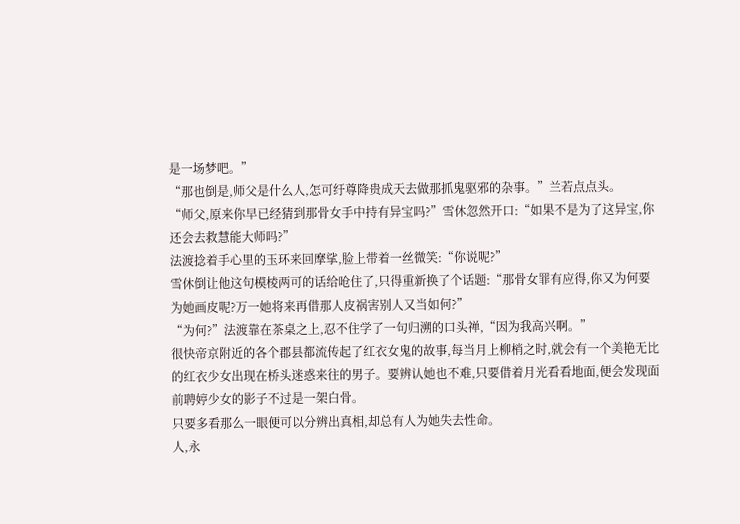是一场梦吧。”
“那也倒是,师父是什么人,怎可纡尊降贵成天去做那抓鬼驱邪的杂事。”兰若点点头。
“师父,原来你早已经猜到那骨女手中持有异宝吗?”雪休忽然开口:“如果不是为了这异宝,你还会去救慧能大师吗?”
法渡捻着手心里的玉环来回摩挲,脸上带着一丝微笑:“你说呢?”
雪休倒让他这句模棱两可的话给呛住了,只得重新换了个话题:“那骨女罪有应得,你又为何要为她画皮呢?万一她将来再借那人皮祸害别人又当如何?”
“为何?”法渡靠在茶桌之上,忍不住学了一句归溯的口头禅,“因为我高兴啊。”
很快帝京附近的各个郡县都流传起了红衣女鬼的故事,每当月上柳梢之时,就会有一个美艳无比的红衣少女出现在桥头迷惑来往的男子。要辨认她也不难,只要借着月光看看地面,便会发现面前聘婷少女的影子不过是一架白骨。
只要多看那么一眼便可以分辨出真相,却总有人为她失去性命。
人,永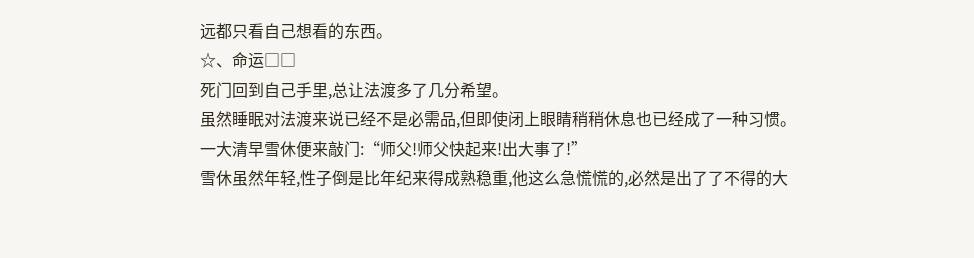远都只看自己想看的东西。
☆、命运□□
死门回到自己手里,总让法渡多了几分希望。
虽然睡眠对法渡来说已经不是必需品,但即使闭上眼睛稍稍休息也已经成了一种习惯。
一大清早雪休便来敲门:“师父!师父快起来!出大事了!”
雪休虽然年轻,性子倒是比年纪来得成熟稳重,他这么急慌慌的,必然是出了了不得的大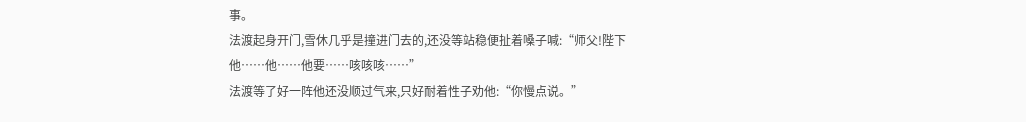事。
法渡起身开门,雪休几乎是撞进门去的,还没等站稳便扯着嗓子喊:“师父!陛下他……他……他要……咳咳咳……”
法渡等了好一阵他还没顺过气来,只好耐着性子劝他:“你慢点说。”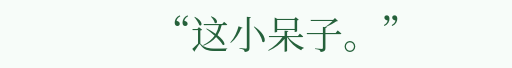“这小呆子。”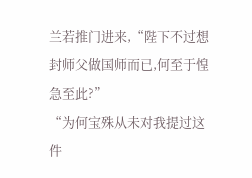兰若推门进来,“陛下不过想封师父做国师而已,何至于惶急至此?”
“为何宝殊从未对我提过这件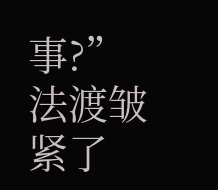事?”法渡皱紧了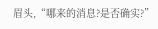眉头,“哪来的消息?是否确实?”